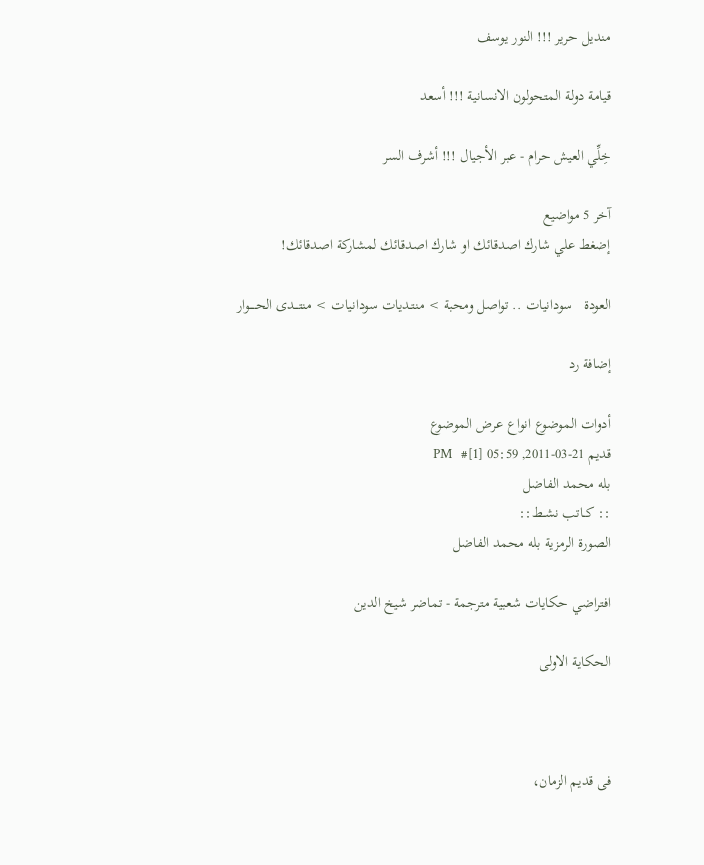منديل حرير !!! النور يوسف

قيامة دولة المتحولون الانسانية !!! أسعد

خِلِّي العيش حرام - عبر الأجيال !!! أشرف السر

آخر 5 مواضيع
إضغط علي شارك اصدقائك او شارك اصدقائك لمشاركة اصدقائك!

العودة   سودانيات .. تواصل ومحبة > منتـديات سودانيات > منتـــدى الحـــــوار

إضافة رد

أدوات الموضوع انواع عرض الموضوع
قديم 21-03-2011, 05:59 PM   #[1]
بله محمد الفاضل
:: كــاتب نشــط::
الصورة الرمزية بله محمد الفاضل

افتراضي حكايات شعبية مترجمة - تماضر شيخ الدين

الحكاية الاولى



فى قديم الزمان،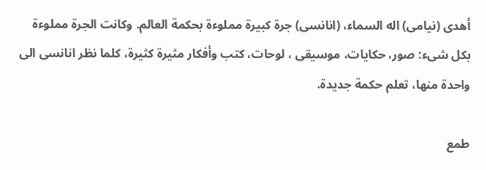أهدى (نيامى) اله السماء، (انانسى) جرة كبيرة مملوءة بحكمة العالم. وكانت الجرة مملوءة بكل شىء: صور، حكايات، موسيقى ، لوحات، كتب وأفكار مثيرة كثيرة، كلما نظر انانسى الى واحدة منها، تعلم حكمة جديدة.

طمع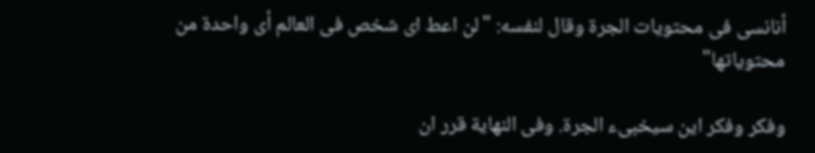أنانسى فى محتويات الجرة وقال لنفسه: "لن اعط اى شخص فى العالم أى واحدة من محتوياتها"

وفكر وفكر اين سيخبىء الجرة. وفى النهاية قرر ان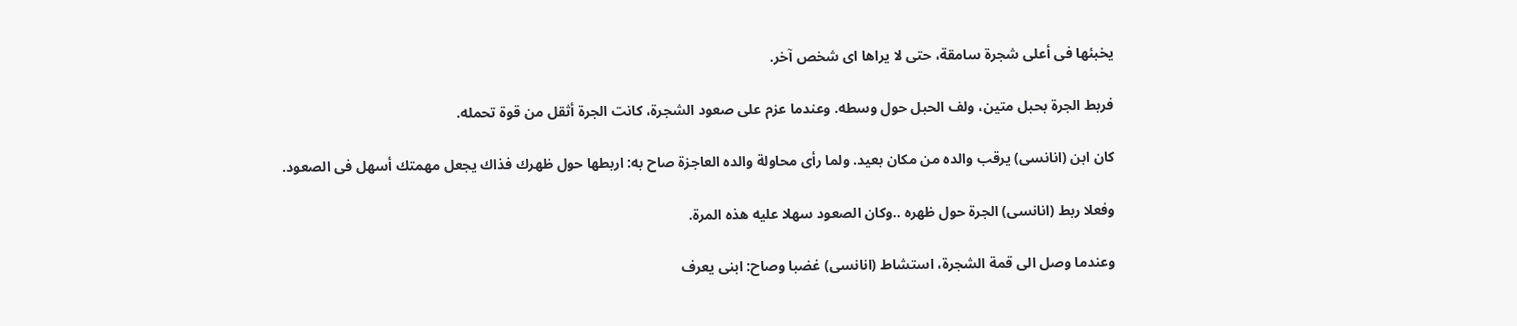يخبئها فى أعلى شجرة سامقة، حتى لا يراها اى شخص آخر.

فربط الجرة بحبل متين، ولف الحبل حول وسطه. وعندما عزم على صعود الشجرة، كانت الجرة أثقل من قوة تحمله.

كان ابن (انانسى) يرقب والده من مكان بعيد. ولما رأى محاولة والده العاجزة صاح به: اربطها حول ظهرك فذاك يجعل مهمتك أسهل فى الصعود.

وفعلا ربط (انانسى) الجرة حول ظهره ..وكان الصعود سهلا عليه هذه المرة.

وعندما وصل الى قمة الشجرة، استشاط (انانسى) غضبا وصاح: ابنى يعرف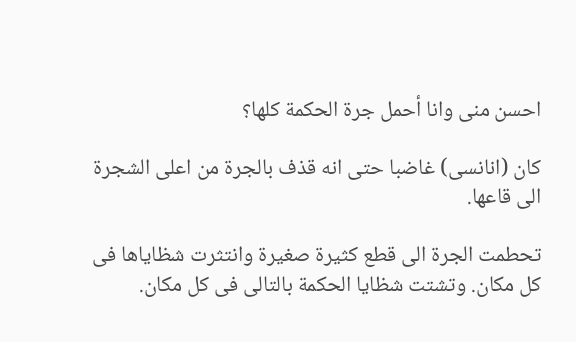احسن منى وانا أحمل جرة الحكمة كلها؟

كان (انانسى) غاضبا حتى انه قذف بالجرة من اعلى الشجرة الى قاعها.

تحطمت الجرة الى قطع كثيرة صغيرة وانتثرت شظاياها فى كل مكان. وتشتت شظايا الحكمة بالتالى فى كل مكان.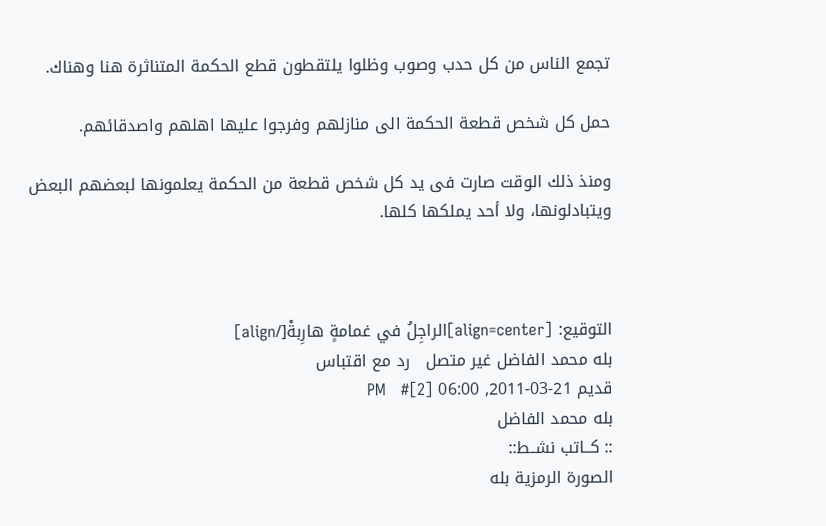تجمع الناس من كل حدب وصوب وظلوا يلتقطون قطع الحكمة المتناثرة هنا وهناك.

حمل كل شخص قطعة الحكمة الى منازلهم وفرجوا عليها اهلهم واصدقائهم.

ومنذ ذلك الوقت صارت فى يد كل شخص قطعة من الحكمة يعلمونها لبعضهم البعض ويتبادلونها، ولا أحد يملكها كلها.



التوقيع: [align=center]الراجِلُ في غمامةٍ هارِبةْ[/align]
بله محمد الفاضل غير متصل   رد مع اقتباس
قديم 21-03-2011, 06:00 PM   #[2]
بله محمد الفاضل
:: كــاتب نشــط::
الصورة الرمزية بله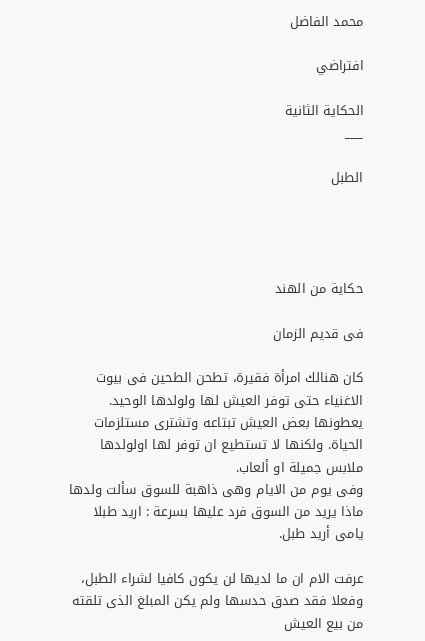محمد الفاضل

افتراضي

الحكاية الثانية
___

الطبل




حكاية من الهند

فى قديم الزمان

كان هنالك امرأة فقيرة، تطحن الطحين فى بيوت الاغنياء حتى توفر العيش لها ولولدها الوحيد. يعطونها بعض العيش تبتاعه وتشترى مستلزمات الحياة. ولكنها لا تستطيع ان توفر لها اولولدها ملابس جميلة او ألعاب.
وفى يوم من الايام وهى ذاهبة للسوق سألت ولدها ماذا يريد من السوق فرد عليها بسرعة : اريد طبلا يامى أريد طبل.

عرفت الام ان ما لديها لن يكون كافيا لشراء الطبل، وفعلا فقد صدق حدسها ولم يكن المبلغ الذى تلقته من بيع العيش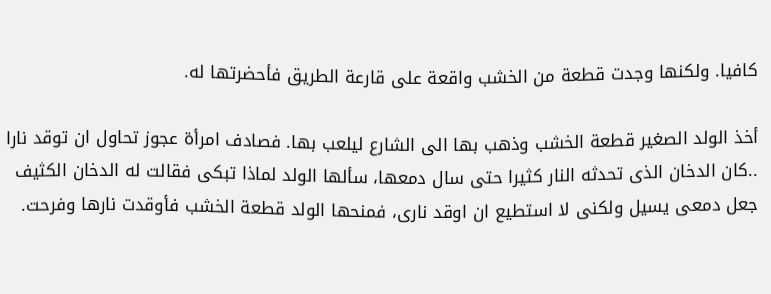كافيا. ولكنها وجدت قطعة من الخشب واقعة على قارعة الطريق فأحضرتها له.

أخذ الولد الصغير قطعة الخشب وذهب بها الى الشارع ليلعب بها. فصادف امرأة عجوز تحاول ان توقد نارا ..كان الدخان الذى تحدثه النار كثيرا حتى سال دمعها، سألها الولد لماذا تبكى فقالت له الدخان الكثيف جعل دمعى يسيل ولكنى لا استطيع ان اوقد نارى، فمنحها الولد قطعة الخشب فأوقدت نارها وفرحت.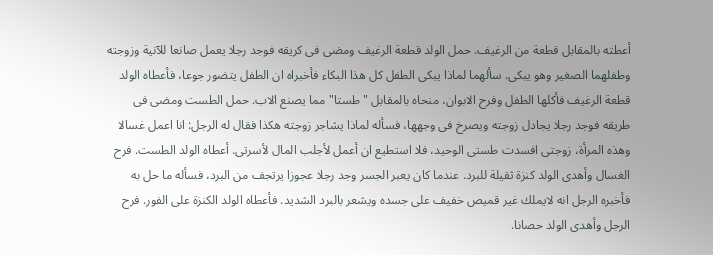أعطته بالمقابل قطعة من الرغيف. حمل الولد قطعة الرغيف ومضى فى كريقه فوجد رجلا يعمل صانعا للآنية وزوجته وطفلهما الصغير وهو يبكى. سألهما لماذا يبكى الطفل كل هذا البكاء فأخبراه ان الطفل يتضور جوعا، فأعطاه الولد قطعة الرغيف فأكلها الطفل وفرح الابوان، منحاه بالمقابل "طستا" مما يصنع الاب. حمل الطست ومضى فى طريقه فوجد رجلا يجادل زوجته ويصرخ فى وجهها، فسأله لماذا يشاجر زوجته هكذا فقال له الرجل: انا اعمل غسالا وهذه المرأة، زوجتى افسدت طستى الوحيد، فلا استطيع ان أعمل لأجلب المال لأسرتى. أعطاه الولد الطست. فرح الغسال وأهدى الولد كنزة ثقيلة للبرد. عندما كان يعبر الجسر وجد رجلا عجوزا يرتجف من البرد، فسأله ما حل به فأخبره الرجل انه لايملك غير قميص خفيف على جسده ويشعر بالبرد الشديد. فأعطاه الولد الكنزة على الفور. فرح الرجل وأهدى الولد حصانا.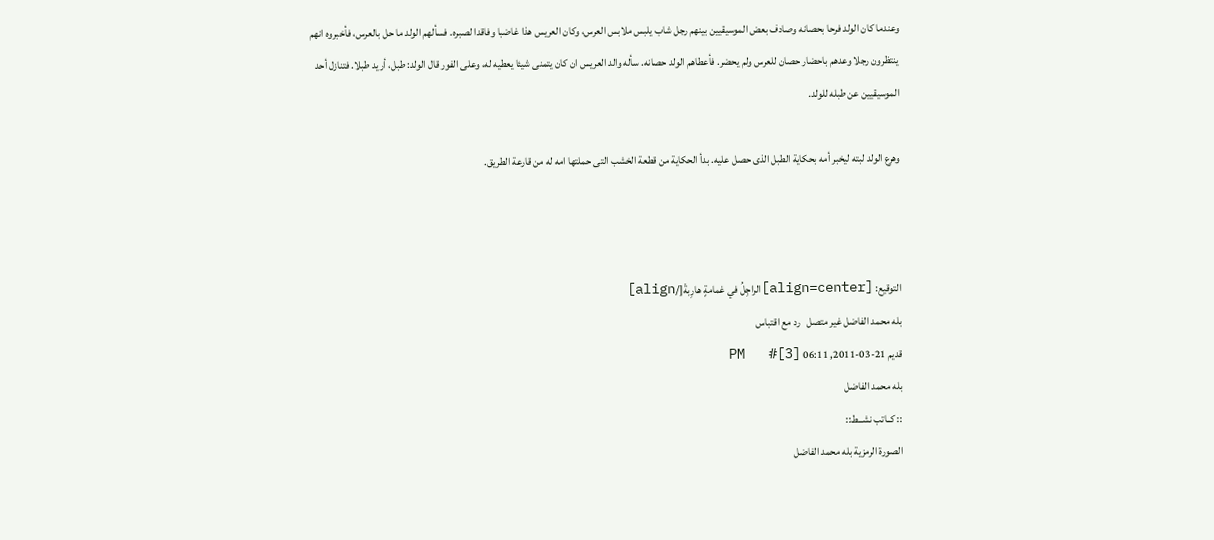وعندما كان الولد فرحا بحصانه وصادف بعض الموسيقيين بينهم رجل شاب يلبس ملابس العرس، وكان العريس هذا غاضبا وفاقدا لصبره. فسألهم الولد ما حل بالعرس، فأخبروه انهم ينتظرون رجلا وعدهم باحضار حصان للعرس ولم يحضر. فأعطاهم الولد حصانه. سأله والد العريس ان كان يتمنى شيئا يعطيه له، وعلى الفور قال الولد: طبل، أريد طبلا. فتنازل أحد الموسيقيين عن طبله للولد.

وهرع الولد لبته ليخبر أمه بحكاية الطبل الذى حصل عليه. بدأ الحكاية من قطعة الخشب التى حملتها امه له من قارعة الطريق.



التوقيع: [align=center]الراجِلُ في غمامةٍ هارِبةْ[/align]
بله محمد الفاضل غير متصل   رد مع اقتباس
قديم 21-03-2011, 06:11 PM   #[3]
بله محمد الفاضل
:: كــاتب نشــط::
الصورة الرمزية بله محمد الفاضل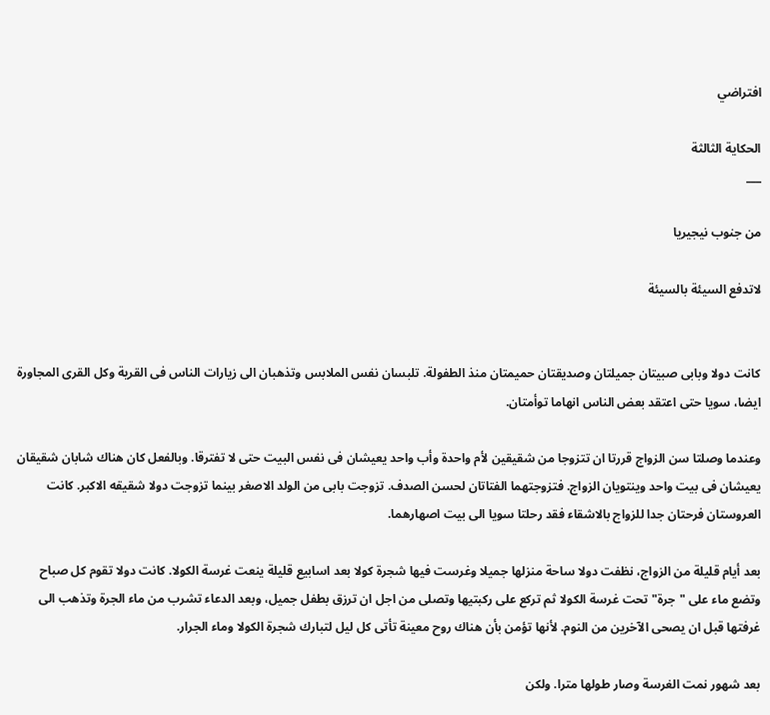افتراضي

الحكاية الثالثة
___

من جنوب نيجيريا

لاتدفع السيئة بالسيئة


كانت دولا وبابى صبيتان جميلتان وصديقتان حميمتان منذ الطفولة. تلبسان نفس الملابس وتذهبان الى زيارات الناس فى القرية وكل القرى المجاورة ايضا، سويا حتى اعتقد بعض الناس انهاما توأمتان.

وعندما وصلتا سن الزواج قررتا ان تتزوجا من شقيقين لأم واحدة وأب واحد يعيشان فى نفس البيت حتى لا تفترقا. وبالفعل كان هناك شابان شقيقان يعيشان فى بيت واحد وينتويان الزواج. فتزوجتهما الفتاتان لحسن الصدف. تزوجت بابى من الولد الاصغر بينما تزوجت دولا شقيقه الاكبر. كانت العروستان فرحتان جدا للزواج بالاشقاء فقد رحلتا سويا الى بيت اصهارهما.

بعد أيام قليلة من الزواج، نظفت دولا ساحة منزلها جميلا وغرست فيها شجرة كولا بعد اسابيع قليلة ينعت غرسة الكولا. كانت دولا تقوم كل صباح وتضع ماء على "جرة" تحت غرسة الكولا ثم تركع على ركبتيها وتصلى من اجل ان ترزق بطفل جميل، وبعد الدعاء تشرب من ماء الجرة وتذهب الى غرفتها قبل ان يصحى الآخرين من النوم. لأنها تؤمن بأن هناك روح معينة تأتى كل ليل لتبارك شجرة الكولا وماء الجرار.

بعد شهور نمت الغرسة وصار طولها مترا. ولكن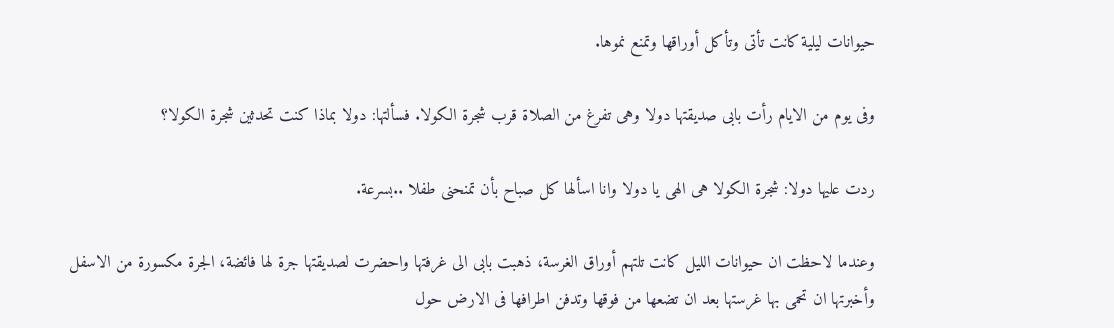حيوانات ليلية كانت تأتى وتأكل أوراقها وتمنع نموها.

وفى يوم من الايام رأت بابى صديقتها دولا وهى تفرغ من الصلاة قرب شجرة الكولا. فسألتها: دولا بماذا كنت تحدثين شجرة الكولا؟

ردت عليها دولا: شجرة الكولا هى الهى يا دولا وانا اسألها كل صباح بأن تمنحنى طفلا ..بسرعة.

وعندما لاحظت ان حيوانات الليل كانت تلتهم أوراق الغرسة، ذهبت بابى الى غرفتها واحضرت لصديقتها جرة لها فائضة، الجرة مكسورة من الاسفل وأخبرتها ان تحمى بها غرستها بعد ان تضعها من فوقها وتدفن اطرافها فى الارض حول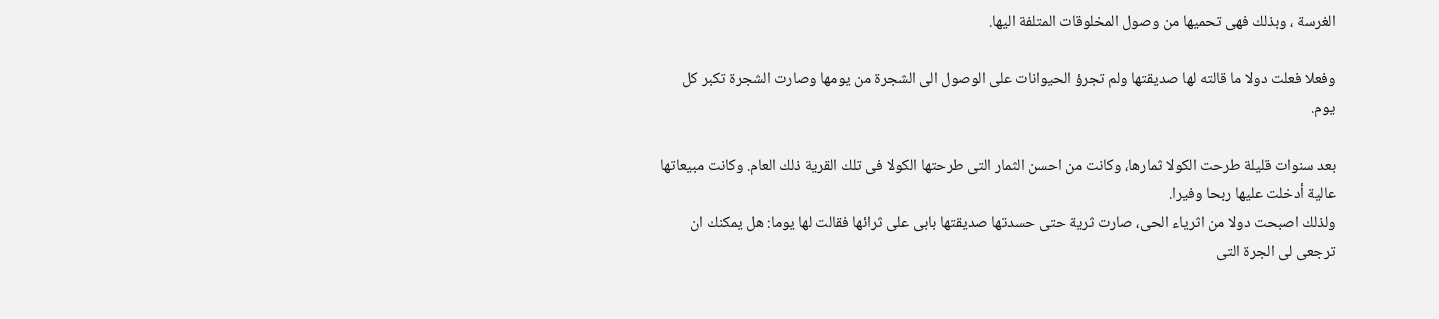الغرسة ، وبذلك فهى تحميها من وصول المخلوقات المتلفة اليها.

وفعلا فعلت دولا ما قالته لها صديقتها ولم تجرؤ الحيوانات على الوصول الى الشجرة من يومها وصارت الشجرة تكبر كل يوم.

بعد سنوات قليلة طرحت الكولا ثمارها، وكانت من احسن الثمار التى طرحتها الكولا فى تلك القرية ذلك العام. وكانت مبيعاتها عالية أدخلت عليها ربحا وفيرا.
ولذلك اصبحت دولا من اثرياء الحى، صارت ثرية حتى حسدتها صديقتها بابى على ثرائها فقالت لها يوما: هل يمكنك ان ترجعى لى الجرة التى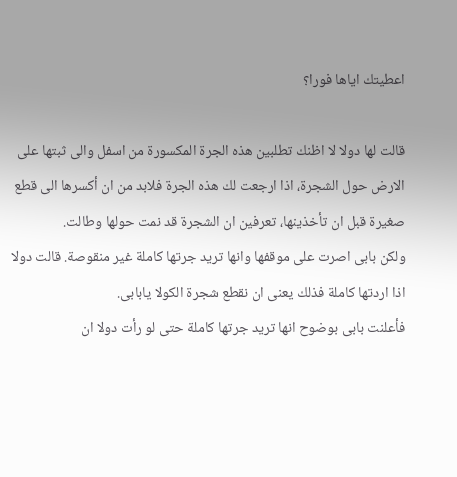اعطيتك اياها فورا؟

قالت لها دولا لا اظنك تطلبين هذه الجرة المكسورة من اسفل والى ثبتها على الارض حول الشجرة، اذا ارجعت لك هذه الجرة فلابد من ان أكسرها الى قطع صغيرة قبل ان تأخذينها، تعرفين ان الشجرة قد نمت حولها وطالت.
ولكن بابى اصرت على موقفها وانها تريد جرتها كاملة غير منقوصة. قالت دولا اذا اردتها كاملة فذلك يعنى ان نقطع شجرة الكولا يابابى.
فأعلنت بابى بوضوح انها تريد جرتها كاملة حتى لو رأت دولا ان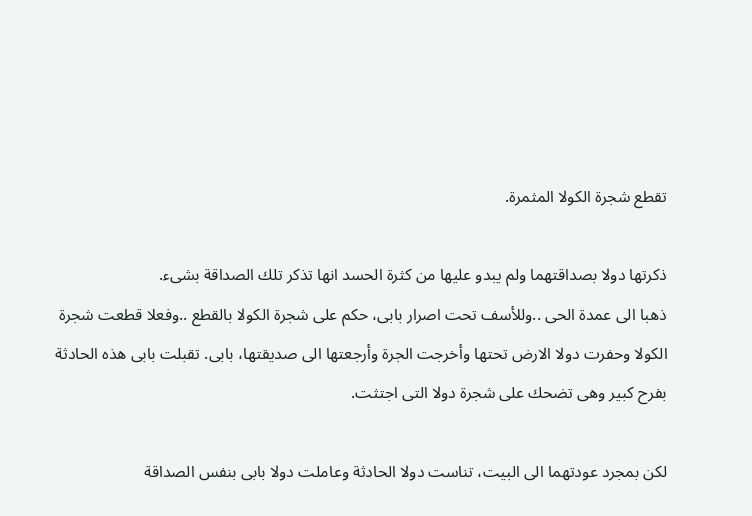تقطع شجرة الكولا المثمرة.

ذكرتها دولا بصداقتهما ولم يبدو عليها من كثرة الحسد انها تذكر تلك الصداقة بشىء.
ذهبا الى عمدة الحى ..وللأسف تحت اصرار بابى، حكم على شجرة الكولا بالقطع ..وفعلا قطعت شجرة الكولا وحفرت دولا الارض تحتها وأخرجت الجرة وأرجعتها الى صديقتها، بابى. تقبلت بابى هذه الحادثة بفرح كبير وهى تضحك على شجرة دولا التى اجتثت.

لكن بمجرد عودتهما الى البيت، تناست دولا الحادثة وعاملت دولا بابى بنفس الصداقة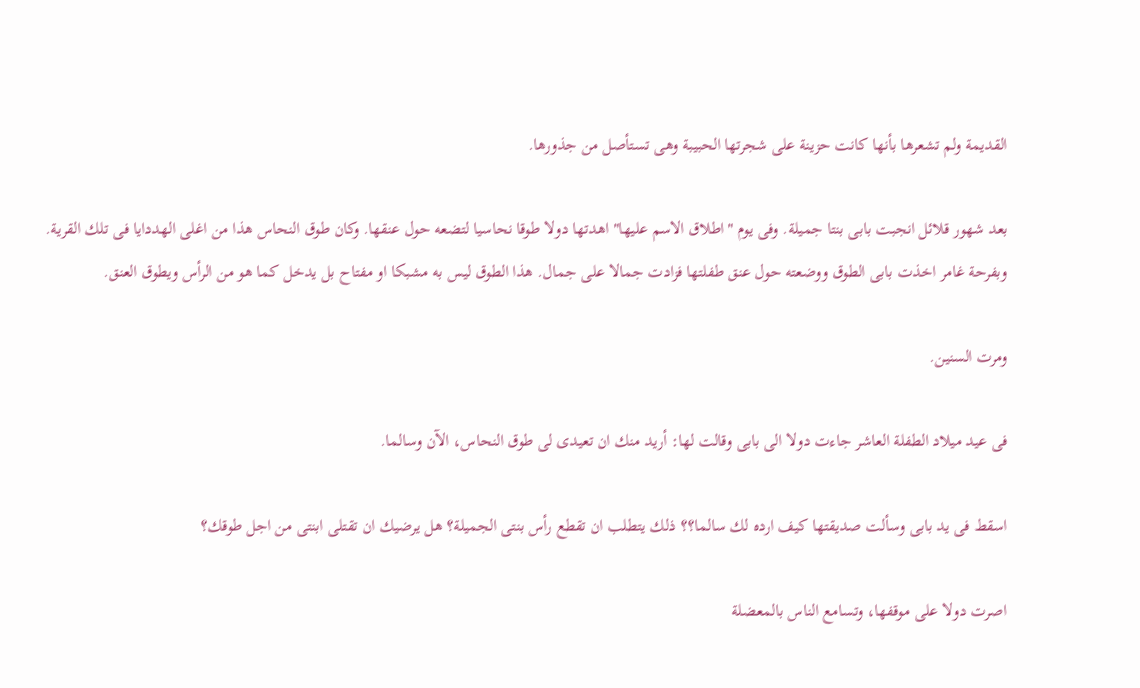القديمة ولم تشعرها بأنها كانت حزينة على شجرتها الحبيبة وهى تستأصل من جذورها.

بعد شهور قلائل انجبت بابى بنتا جميلة. وفى يوم "اطلاق الاسم عليها" اهدتها دولا طوقا نحاسيا لتضعه حول عنقها. وكان طوق النحاس هذا من اغلى الهددايا فى تلك القرية. وبفرحة غامر اخذت بابى الطوق ووضعته حول عنق طفلتها فزادت جمالا على جمال. هذا الطوق ليس به مشبكا او مفتاح بل يدخل كما هو من الرأس ويطوق العنق.

ومرت السنين.

فى عيد ميلاد الطفلة العاشر جاءت دولا الى بابى وقالت لها: أريد منك ان تعيدى لى طوق النحاس، الآن وسالما.

اسقط فى يد بابى وسألت صديقتها كيف ارده لك سالما؟؟ ذلك يتطلب ان تقطع رأس بنتى الجميلة؟ هل يرضيك ان تقتلى ابنتى من اجل طوقك؟

اصرت دولا على موقفها، وتسامع الناس بالمعضلة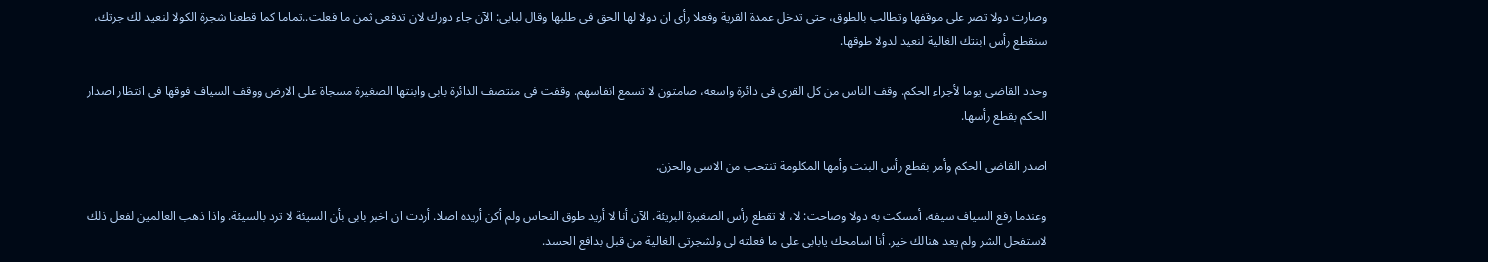وصارت دولا تصر على موقفها وتطالب بالطوق، حتى تدخل عمدة القرية وفعلا رأى ان دولا لها الحق فى طلبها وقال لبابى: الآن جاء دورك لان تدفعى ثمن ما فعلت..تماما كما قطعنا شجرة الكولا لنعيد لك جرتك، سنقطع رأس ابنتك الغالية لنعيد لدولا طوقها.

وحدد القاضى يوما لأجراء الحكم. وقف الناس من كل القرى فى دائرة واسعه، صامتون لا تسمع انفاسهم. وقفت فى منتصف الدائرة بابى وابنتها الصغيرة مسجاة على الارض ووقف السياف فوقها فى انتظار اصدار الحكم بقطع رأسها.

اصدر القاضى الحكم وأمر بقطع رأس البنت وأمها المكلومة تنتحب من الاسى والحزن.

وعندما رفع السياف سيفه، أمسكت به دولا وصاحت: لا، لا تقطع رأس الصغيرة البريئة. الآن أنا لا أريد طوق النحاس ولم أكن أريده اصلا. أردت ان اخبر بابى بأن السيئة لا ترد بالسيئة. واذا ذهب العالمين لفعل ذلك لاستفحل الشر ولم يعد هنالك خير. أنا اسامحك يابابى على ما فعلته لى ولشجرتى الغالية من قبل بدافع الحسد.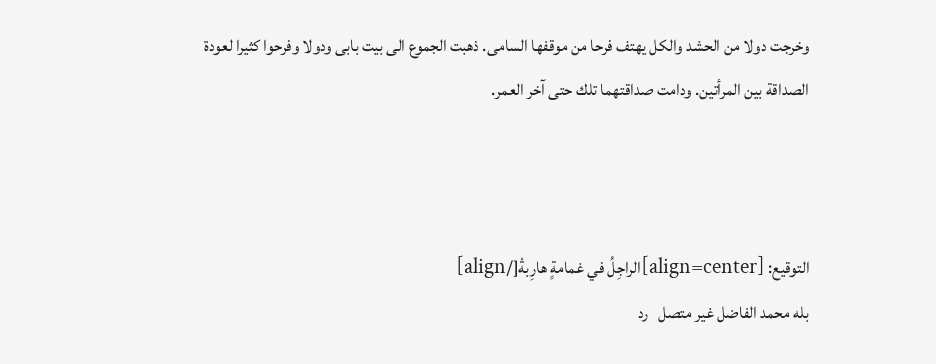وخرجت دولا من الحشد والكل يهتف فرحا من موقفها السامى. ذهبت الجموع الى بيت بابى ودولا وفرحوا كثيرا لعودة الصداقة بين المرأتين. ودامت صداقتهما تلك حتى آخر العمر.



التوقيع: [align=center]الراجِلُ في غمامةٍ هارِبةْ[/align]
بله محمد الفاضل غير متصل   رد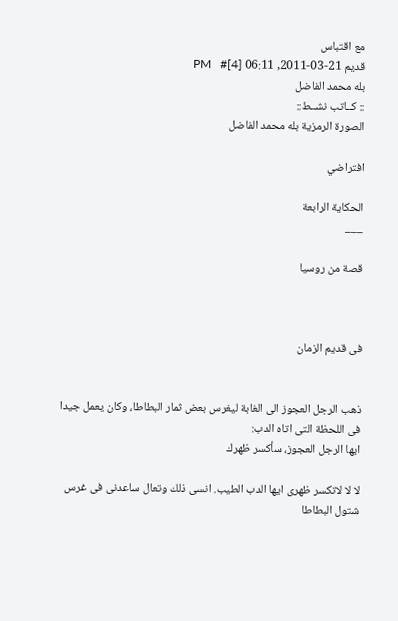مع اقتباس
قديم 21-03-2011, 06:11 PM   #[4]
بله محمد الفاضل
:: كــاتب نشــط::
الصورة الرمزية بله محمد الفاضل

افتراضي

الحكاية الرابعة
___

قصة من روسيا



فى قديم الزمان


ذهب الرجل العجوز الى الغابة ليغرس بعض ثمار البطاطا، وكان يعمل جيدا فى اللحظة التى اتاه الدب:
ايها الرجل العجوز، سأكسر ظهرك

لا لا لاتكسر ظهرى ايها الدب الطيب. انسى ذلك وتعال ساعدنى فى غرس شتول البطاطا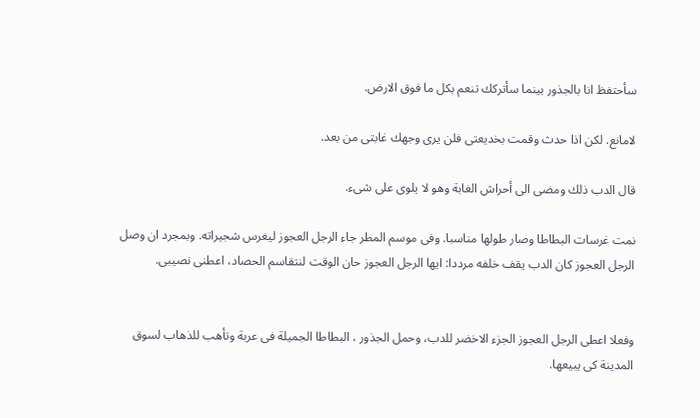سأحتفظ انا بالجذور بينما سأتركك تنعم بكل ما فوق الارض.

لامانع. لكن اذا حدث وقمت بخديعتى فلن يرى وجهك غابتى من بعد.

قال الدب ذلك ومضى الى أحراش الغابة وهو لا يلوى على شىء.

نمت غرسات البطاطا وصار طولها مناسبا. وفى موسم المطر جاء الرجل العجوز ليغرس شجيراته. وبمجرد ان وصل الرجل العجوز كان الدب يقف خلفه مرددا: ايها الرجل العجوز حان الوقت لنتقاسم الحصاد، اعطنى نصيبى.


وفعلا اعطى الرجل العجوز الجزء الاخضر للدب، وحمل الجذور ، البطاطا الجميلة فى عربة وتأهب للذهاب لسوق المدينة كى يبيعها.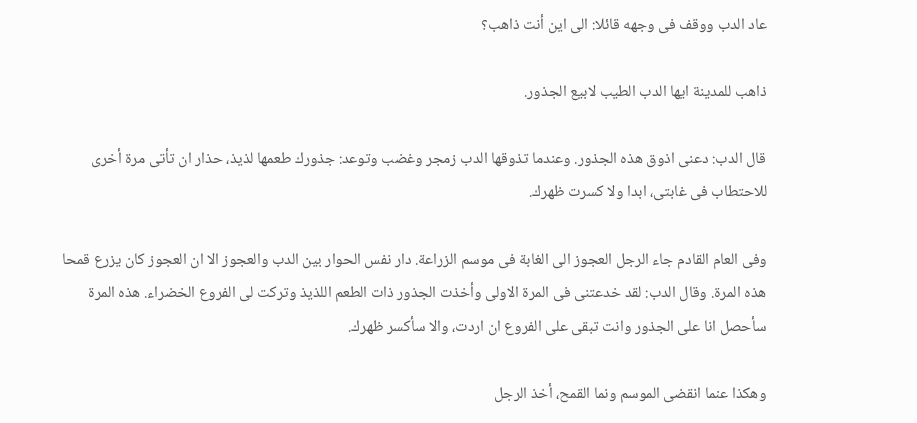عاد الدب ووقف فى وجهه قائلا: الى اين أنت ذاهب؟

ذاهب للمدينة ايها الدب الطيب لابيع الجذور.

قال الدب: دعنى اذوق هذه الجذور. وعندما تذوقها الدب زمجر وغضب وتوعد: جذورك طعمها لذيذ، حذار ان تأتى مرة أخرى للاحتطاب فى غابتى، ابدا ولا كسرت ظهرك.

وفى العام القادم جاء الرجل العجوز الى الغابة فى موسم الزراعة. دار نفس الحوار بين الدب والعجوز الا ان العجوز كان يزرع قمحا هذه المرة. وقال الدب: لقد خدعتنى فى المرة الاولى وأخذت الجذور ذات الطعم اللذيذ وتركت لى الفروع الخضراء. هذه المرة سأحصل انا على الجذور وانت تبقى على الفروع ان اردت، والا سأكسر ظهرك.

وهكذا عنما انقضى الموسم ونما القمح، أخذ الرجل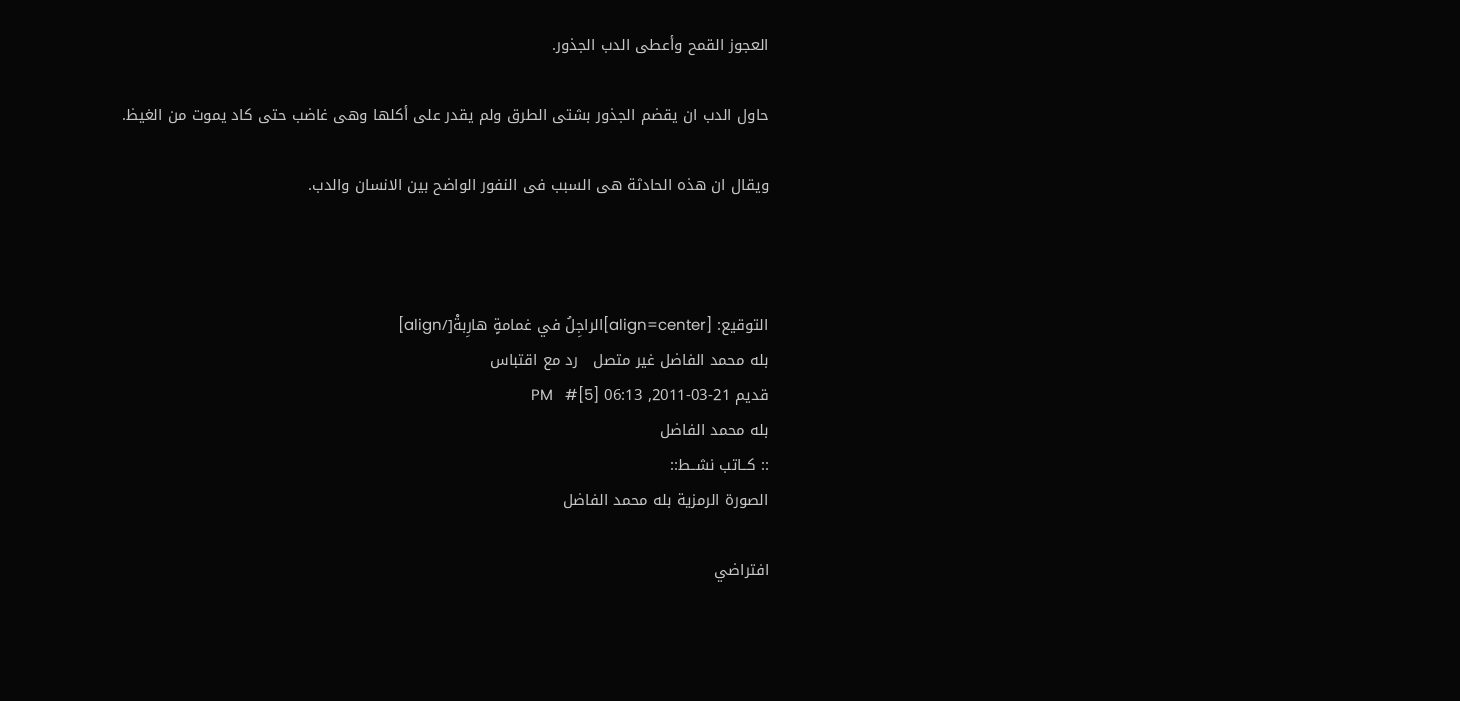العجوز القمح وأعطى الدب الجذور.

حاول الدب ان يقضم الجذور بشتى الطرق ولم يقدر على أكلها وهى غاضب حتى كاد يموت من الغيظ.

ويقال ان هذه الحادثة هى السبب فى النفور الواضح بين الانسان والدب.



التوقيع: [align=center]الراجِلُ في غمامةٍ هارِبةْ[/align]
بله محمد الفاضل غير متصل   رد مع اقتباس
قديم 21-03-2011, 06:13 PM   #[5]
بله محمد الفاضل
:: كــاتب نشــط::
الصورة الرمزية بله محمد الفاضل

افتراضي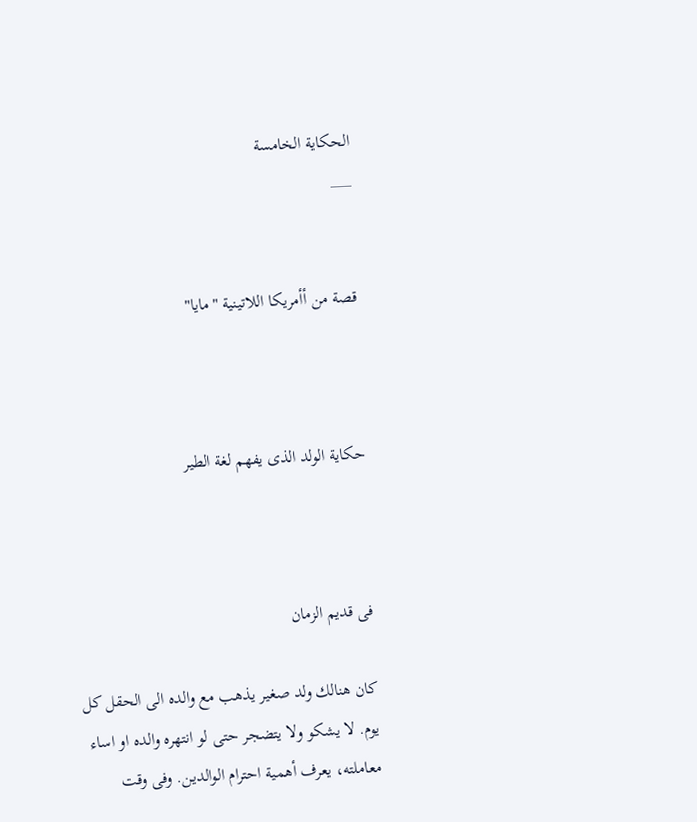الحكاية الخامسة
___


قصة من أأمريكا اللاتينية "مايا"



حكاية الولد الذى يفهم لغة الطير



فى قديم الزمان

كان هنالك ولد صغير يذهب مع والده الى الحقل كل يوم. لا يشكو ولا يتضجر حتى لو انتهره والده او اساء معاملته، يعرف أهمية احترام الوالدين. وفى وقت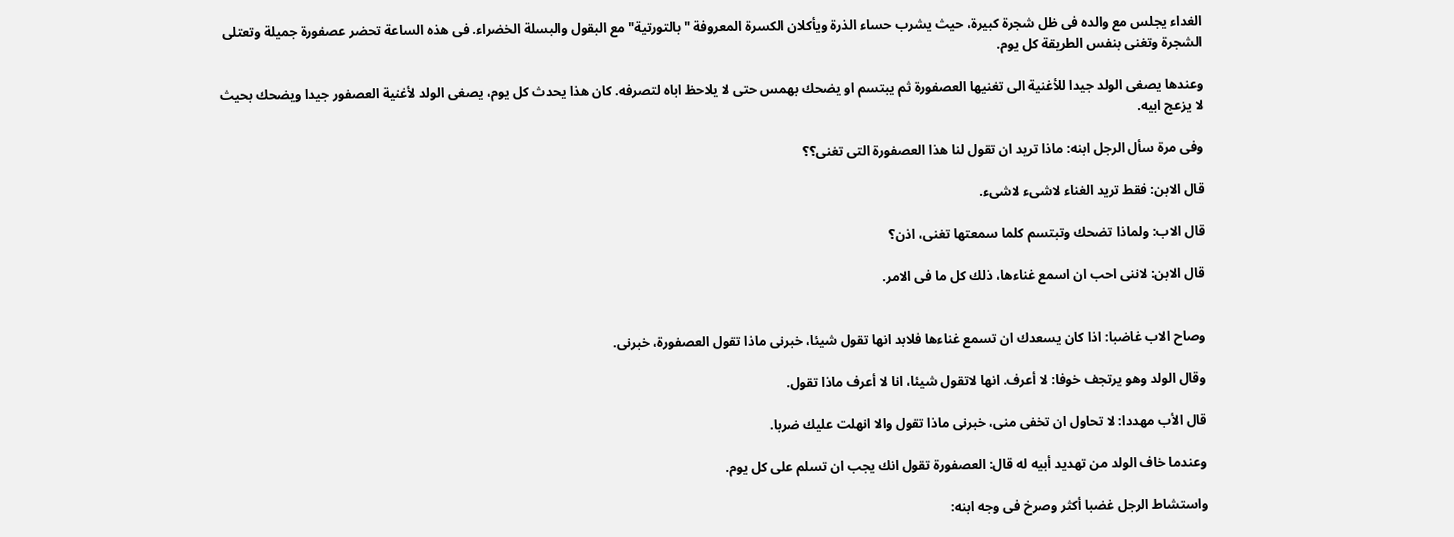الغداء يجلس مع والده فى ظل شجرة كبيرة، حيث يشرب حساء الذرة ويأكلان الكسرة المعروفة "بالتورتية" مع البقول والبسلة الخضراء. فى هذه الساعة تحضر عصفورة جميلة وتعتلى الشجرة وتغنى بنفس الطريقة كل يوم.

وعندها يصغى الولد جيدا للأغنية الى تغنيها العصفورة ثم يبتسم او يضحك بهمس حتى لا يلاحظ اباه لتصرفه. كان هذا يحدث كل يوم، يصغى الولد لأغنية العصفور جيدا ويضحك بحيث لا يزعج ابيه.

وفى مرة سأل الرجل ابنه: ماذا تريد ان تقول لنا هذا العصفورة التى تغنى؟؟

قال الابن: فقط تريد الغناء لاشىء لاشىء.

قال الاب: ولماذا تضحك وتبتسم كلما سمعتها تغنى، اذن؟

قال الابن: لاننى احب ان اسمع غناءها، ذلك كل ما فى الامر.


وصاح الاب غاضبا: اذا كان يسعدك ان تسمع غناءها فلابد انها تقول شيئا، خبرنى ماذا تقول العصفورة، خبرنى.

وقال الولد وهو يرتجف خوفا: لا أعرف. انها لاتقول شيئا، انا لا أعرف ماذا تقول.

قال الأب مهددا: لا تحاول ان تخفى منى، خبرنى ماذا تقول والا انهلت عليك ضربا.

وعندما خاف الولد من تهديد أبيه له قال: العصفورة تقول انك يجب ان تسلم على كل يوم.

واستشاط الرجل غضبا أكثر وصرخ فى وجه ابنه: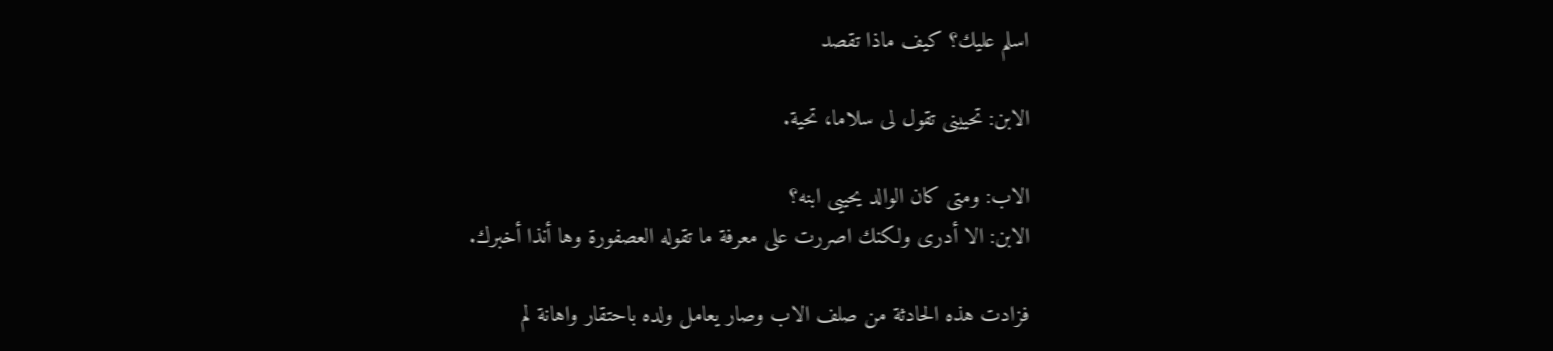اسلم عليك؟ كيف ماذا تقصد

الابن: تحيينى تقول لى سلاما، تحية.

الاب: ومتى كان الوالد يحييى ابنه؟
الابن: الا أدرى ولكنك اصررت على معرفة ما تقوله العصفورة وها أنذا أخبرك.

فزادت هذه الحادثة من صلف الاب وصار يعامل ولده باحتقار واهانة لم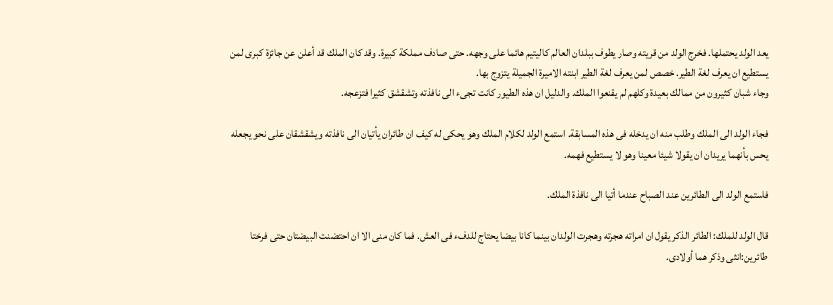يعد الولد يحتملها. فخرج الولد من قريته وصار يطوف ببلدان العالم كاليتيم هائما على وجهه. حتى صادف مملكة كبيرة. وقد كان الملك قد أعلن عن جائزة كبرى لمن يستطيع ان يعرف لغة الطير. خصص لمن يعرف لغة الطير ابنته الاميرة الجميلة يتزوج بها.
وجاء شبان كثيرون من ممالك بعيدة وكلهم لم يقنعوا الملك. والدليل ان هذه الطيور كانت تجىء الى نافذته وتشقشق كثيرا فتزعجه.

فجاء الولد الى الملك وطلب منه ان يدخله فى هذه المسابقة. استمع الولد لكلام الملك وهو يحكى له كيف ان طائران يأتيان الى نافذته ويشقشقان على نحو يجعله يحس بأنهما يريدان ان يقولا شيئا معينا وهو لا يستطيع فهمه.

فاستمع الولد الى الطائرين عند الصباح عندما أتيا الى نافذة الملك.

قال الولد للملك: الطائر الذكر يقول ان امراته هجرته وهجرت الولدان بينما كانا بيضا يحتاج للدفء فى العش. فما كان منى الا ان احتضنت البيضتان حتى فرختا طائرين:انثى وذكر هما أولادى.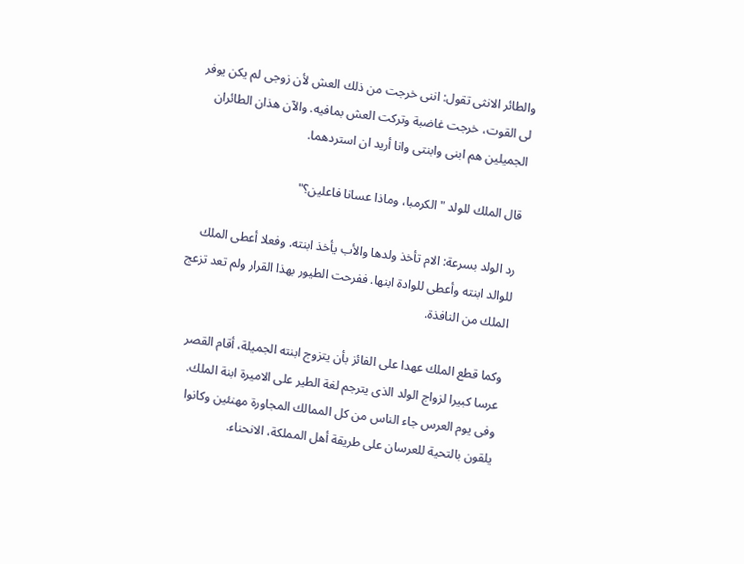والطائر الانثى تقول: اننى خرجت من ذلك العش لأن زوجى لم يكن يوفر لى القوت، خرجت غاضبة وتركت العش بمافيه. والآن هذان الطائران الجميلين هم ابنى وابنتى وانا أريد ان استردهما.

قال الملك للولد "الكرمبا، وماذا عسانا فاعلين؟"

رد الولد بسرعة: الام تأخذ ولدها والأب يأخذ ابنته. وفعلا أعطى الملك للوالد ابنته وأعطى للوادة ابنها. ففرحت الطيور بهذا القرار ولم تعد تزعج الملك من النافذة.

وكما قطع الملك عهدا على الفائز بأن يتزوج ابنته الجميلة، أقام القصر عرسا كبيرا لزواج الولد الذى يترجم لغة الطير على الاميرة ابنة الملك.
وفى يوم العرس جاء الناس من كل الممالك المجاورة مهنئين وكانوا يلقون بالتحية للعرسان على طريقة أهل المملكة، الانحناء.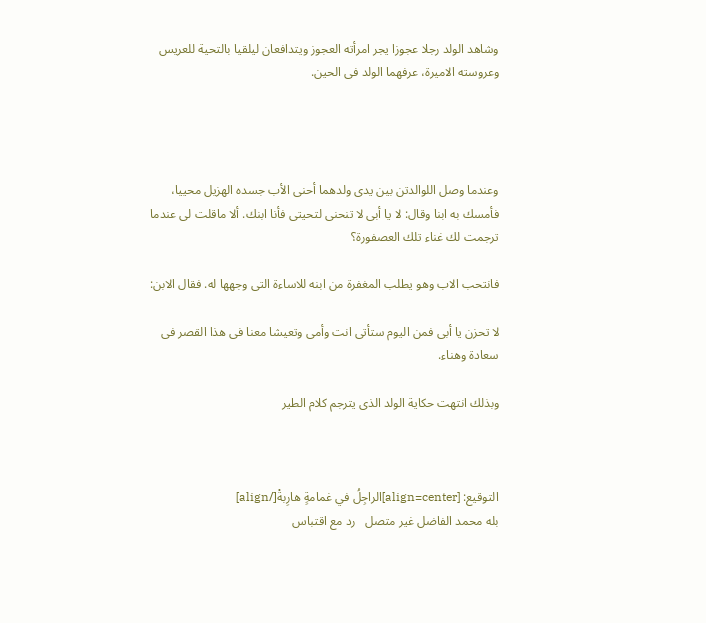وشاهد الولد رجلا عجوزا يجر امرأته العجوز ويتدافعان ليلقيا بالتحية للعريس وعروسته الاميرة، عرفهما الولد فى الحين.




وعندما وصل اللوالدتن بين يدى ولدهما أحنى الأب جسده الهزيل محييا، فأمسك به ابنا وقال: لا يا أبى لا تنحنى لتحيتى فأنا ابنك. ألا ماقلت لى عندما ترجمت لك غناء تلك العصفورة؟

فانتحب الاب وهو يطلب المغفرة من ابنه للاساءة التى وجهها له. فقال الابن:

لا تحزن يا أبى فمن اليوم ستأتى انت وأمى وتعيشا معنا فى هذا القصر فى سعادة وهناء.

وبذلك انتهت حكاية الولد الذى يترجم كلام الطير



التوقيع: [align=center]الراجِلُ في غمامةٍ هارِبةْ[/align]
بله محمد الفاضل غير متصل   رد مع اقتباس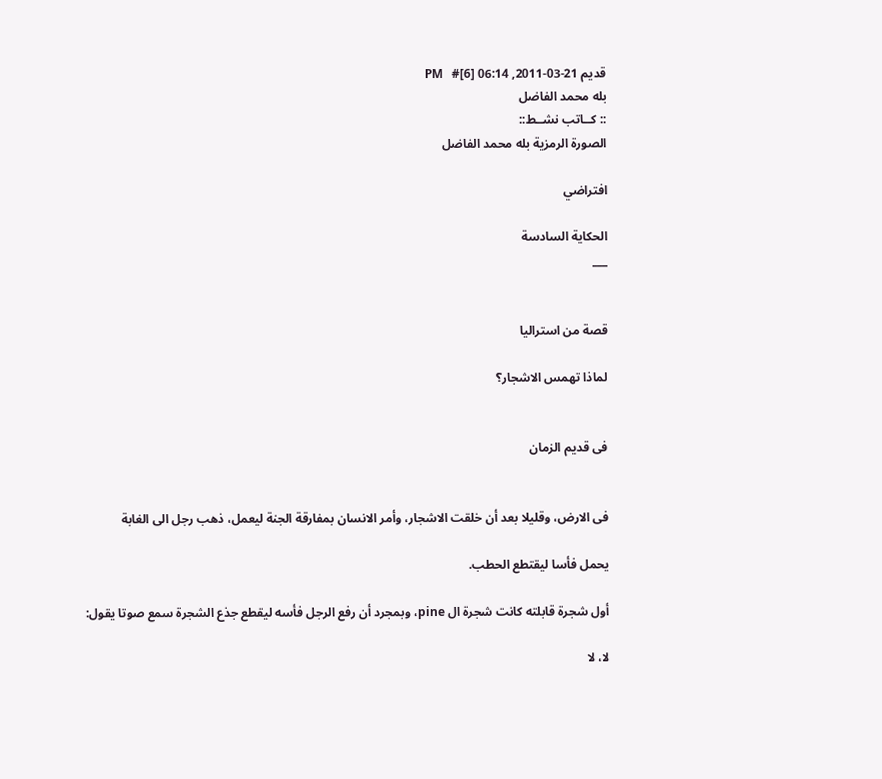قديم 21-03-2011, 06:14 PM   #[6]
بله محمد الفاضل
:: كــاتب نشــط::
الصورة الرمزية بله محمد الفاضل

افتراضي

الحكاية السادسة
___


قصة من استراليا

لماذا تهمس الاشجار؟


فى قديم الزمان


فى الارض، وقليلا بعد أن خلقت الاشجار، وأمر الانسان بمفارقة الجنة ليعمل، ذهب رجل الى الغابة

يحمل فأسا ليقتطع الحطب.

أول شجرة قابلته كانت شجرة ال pine، وبمجرد أن رفع الرجل فأسه ليقطع جذع الشجرة سمع صوتا يقول:

لا، لا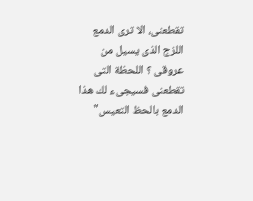تقطعنى، الا ترى الدمع اللزج الذى يسيل من عروقى ؟ اللحظة التى تقطعنى فسيجىء لك هذا الدمع بالحظ التعيس"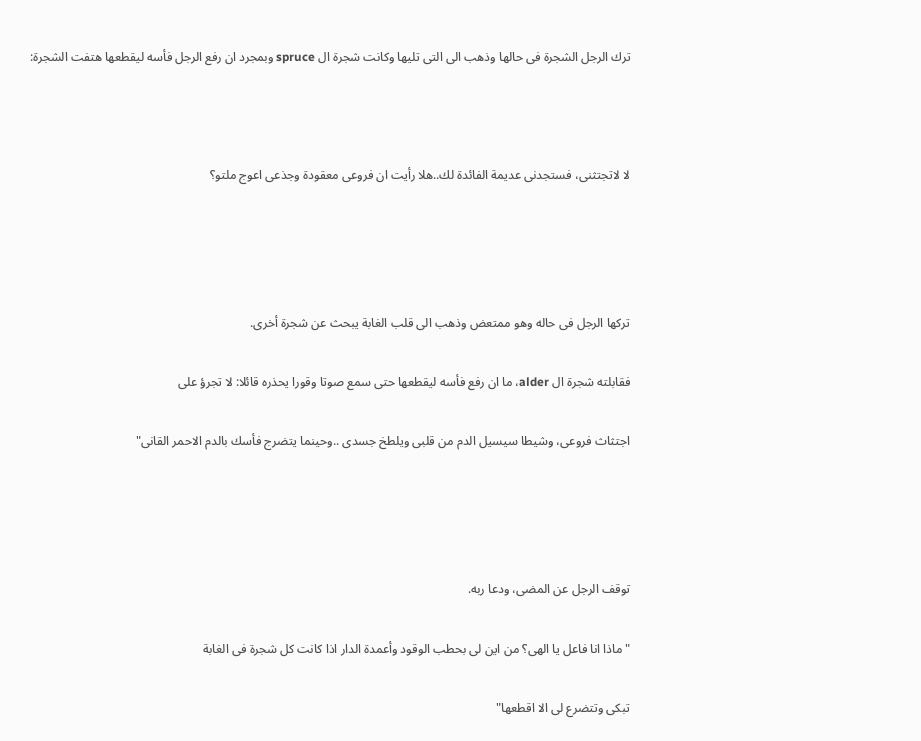ترك الرجل الشجرة فى حالها وذهب الى التى تليها وكانت شجرة ال spruce وبمجرد ان رفع الرجل فأسه ليقطعها هتفت الشجرة:



لا لاتجتثنى، فستجدنى عديمة الفائدة لك..هلا رأيت ان فروعى معقودة وجذعى اعوج ملتو؟




تركها الرجل فى حاله وهو ممتعض وذهب الى قلب الغابة يبحث عن شجرة أخرى.

فقابلته شجرة ال alder، ما ان رفع فأسه ليقطعها حتى سمع صوتا وقورا يحذره قائلا: لا تجرؤ على

اجتثاث فروعى، وشيطا سيسيل الدم من قلبى ويلطخ جسدى ..وحينما يتضرج فأسك بالدم الاحمر القانى"




توقف الرجل عن المضى، ودعا ربه.

"ماذا انا فاعل يا الهى؟ من اين لى بحطب الوقود وأعمدة الدار اذا كانت كل شجرة فى الغابة

تبكى وتتضرع لى الا اقطعها"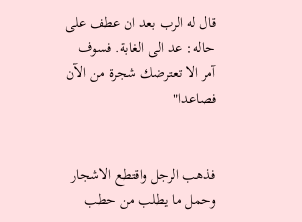قال له الرب بعد ان عطف على حاله: عد الى الغابة. فسوف آمر الا تعترضك شجرة من الآن فصاعدا"


فذهب الرجل واقتطع الاشجار وحمل ما يطلب من حطب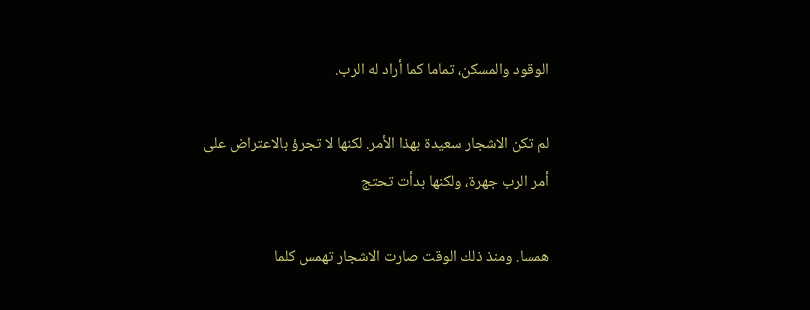الوقود والمسكن، تماما كما أراد له الرب.

لم تكن الاشجار سعيدة بهذا الأمر. لكنها لا تجرؤ بالاعتراض على أمر الرب جهرة، ولكنها بدأت تحتج

همسا. ومنذ ذلك الوقت صارت الاشجار تهمس كلما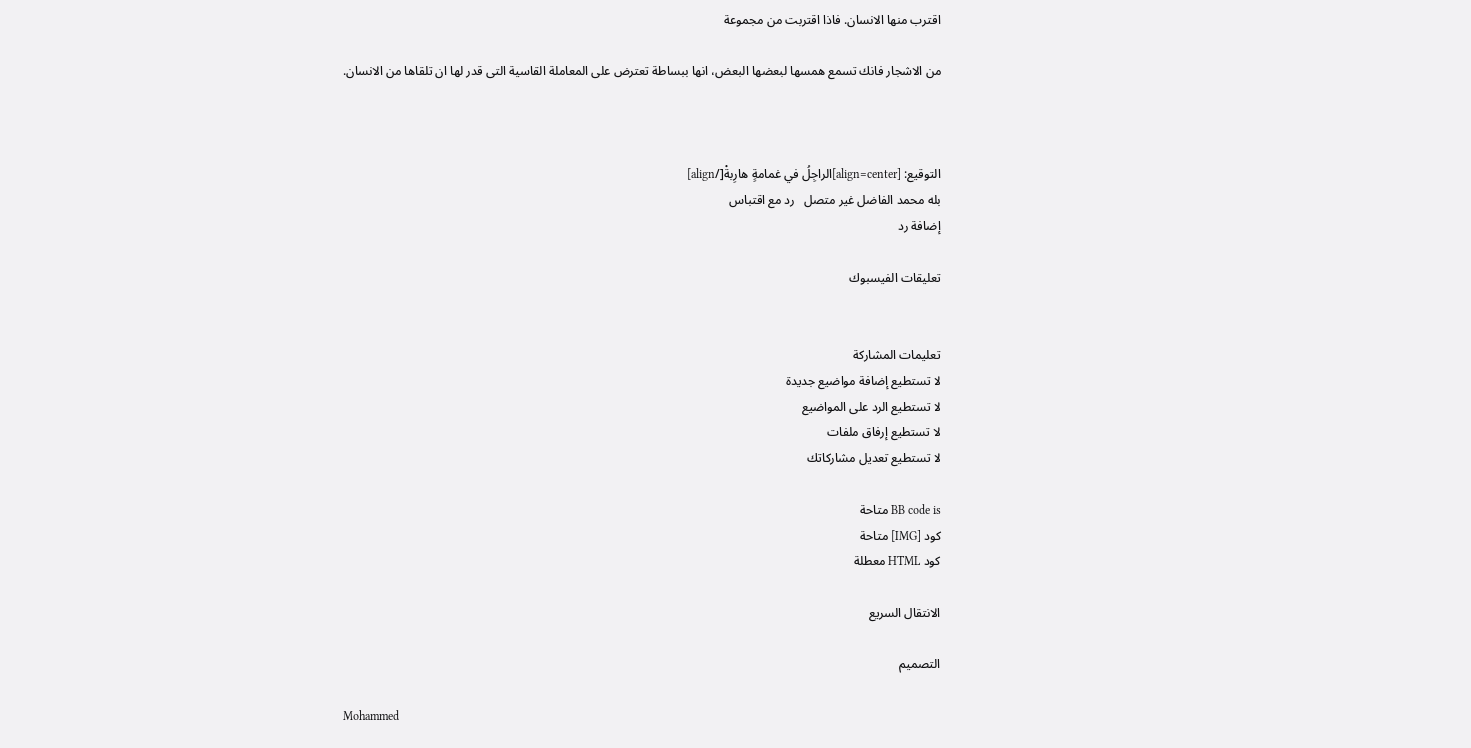اقترب منها الانسان. فاذا اقتربت من مجموعة

من الاشجار فانك تسمع همسها لبعضها البعض، انها ببساطة تعترض على المعاملة القاسية التى قدر لها ان تلقاها من الانسان.



التوقيع: [align=center]الراجِلُ في غمامةٍ هارِبةْ[/align]
بله محمد الفاضل غير متصل   رد مع اقتباس
إضافة رد

تعليقات الفيسبوك


تعليمات المشاركة
لا تستطيع إضافة مواضيع جديدة
لا تستطيع الرد على المواضيع
لا تستطيع إرفاق ملفات
لا تستطيع تعديل مشاركاتك

BB code is متاحة
كود [IMG] متاحة
كود HTML معطلة

الانتقال السريع

التصميم

Mohammed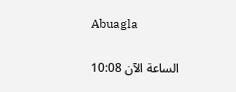Abuagla

الساعة الآن 10:08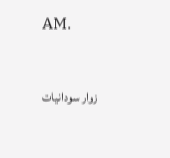AM.


زوار سودانيات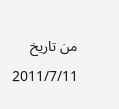من تاريخ 2011/7/11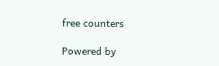free counters

Powered by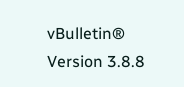vBulletin® Version 3.8.8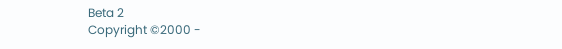Beta 2
Copyright ©2000 -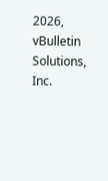2026, vBulletin Solutions, Inc.